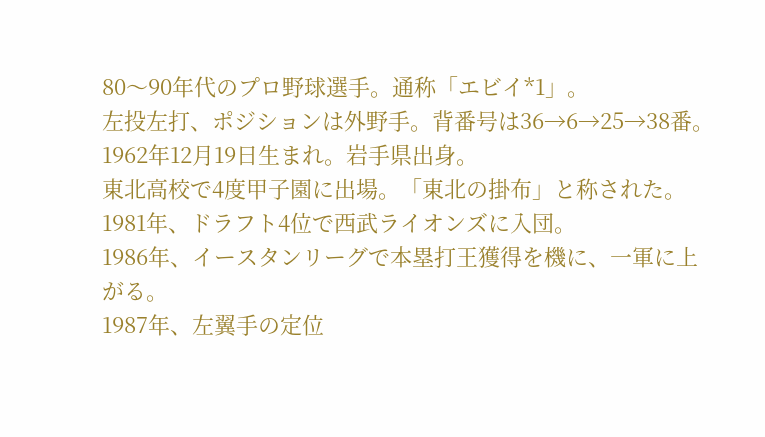80〜90年代のプロ野球選手。通称「エビイ*1」。
左投左打、ポジションは外野手。背番号は36→6→25→38番。
1962年12月19日生まれ。岩手県出身。
東北高校で4度甲子園に出場。「東北の掛布」と称された。
1981年、ドラフト4位で西武ライオンズに入団。
1986年、イースタンリーグで本塁打王獲得を機に、一軍に上がる。
1987年、左翼手の定位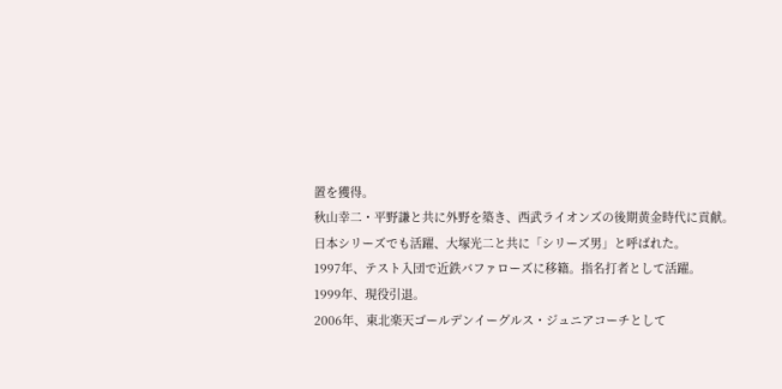置を獲得。
秋山幸二・平野謙と共に外野を築き、西武ライオンズの後期黄金時代に貢献。
日本シリーズでも活躍、大塚光二と共に「シリーズ男」と呼ばれた。
1997年、テスト入団で近鉄バファローズに移籍。指名打者として活躍。
1999年、現役引退。
2006年、東北楽天ゴールデンイーグルス・ジュニアコーチとして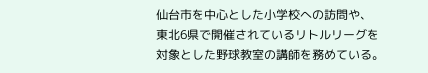仙台市を中心とした小学校への訪問や、
東北6県で開催されているリトルリーグを対象とした野球教室の講師を務めている。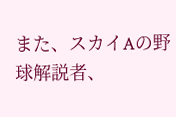また、スカイAの野球解説者、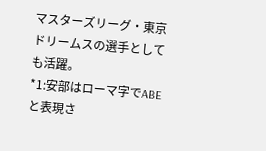マスターズリーグ・東京ドリームスの選手としても活躍。
*1:安部はローマ字でABEと表現さ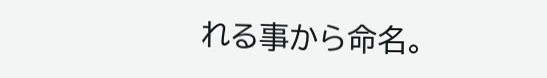れる事から命名。